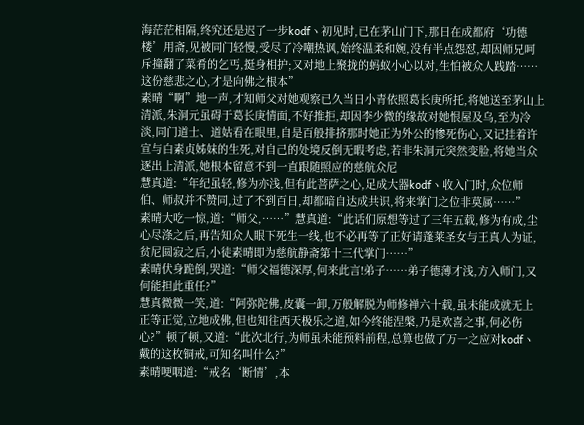海茫茫相隔,终究还是迟了一步kodfヽ初见时,已在茅山门下,那日在成都府‘功德楼’用斋,见被同门轻慢,受尽了冷嘲热讽,始终温柔和婉,没有半点怨怼,却因师兄呵斥撞翻了菜肴的乞丐,挺身相护;又对地上聚拢的蚂蚁小心以对,生怕被众人践踏……这份慈悲之心,才是向佛之根本”
素晴“啊”地一声,才知师父对她观察已久当日小青依照葛长庚所托,将她送至茅山上清派,朱洞元虽碍于葛长庚情面,不好推拒,却因李少微的缘故对她恨屋及乌,至为冷淡,同门道士、道姑看在眼里,自是百般排挤那时她正为外公的惨死伤心,又记挂着许宣与白素贞姊妹的生死,对自己的处境反倒无暇考虑,若非朱洞元突然变脸,将她当众逐出上清派,她根本留意不到一直跟随照应的慈航众尼
慧真道:“年纪虽轻,修为亦浅,但有此菩萨之心,足成大器kodfヽ收入门时,众位师伯、师叔并不赞同,过了不到百日,却都暗自达成共识,将来掌门之位非莫属……”
素晴大吃一惊,道:“师父,……”慧真道:“此话们原想等过了三年五载,修为有成,尘心尽涤之后,再告知众人眼下死生一线,也不必再等了正好请蓬莱圣女与王真人为证,贫尼圆寂之后,小徒素晴即为慈航静斋第十三代掌门……”
素晴伏身跪倒,哭道:“师父福德深厚,何来此言!弟子……弟子德薄才浅,方入师门,又何能担此重任?”
慧真微微一笑,道:“阿弥陀佛,皮囊一卸,万般解脱为师修禅六十载,虽未能成就无上正等正觉,立地成佛,但也知往西天极乐之道,如今终能涅槃,乃是欢喜之事,何必伤心?”顿了顿,又道:“此次北行,为师虽未能预料前程,总算也做了万一之应对kodfヽ戴的这枚铜戒,可知名叫什么?”
素晴哽咽道:“戒名‘断情’,本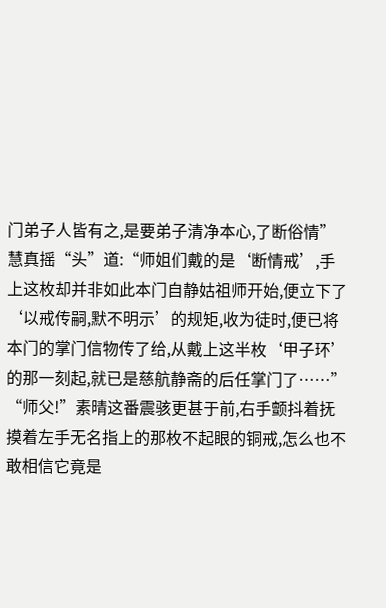门弟子人皆有之,是要弟子清净本心,了断俗情”
慧真摇“头”道:“师姐们戴的是‘断情戒’,手上这枚却并非如此本门自静姑祖师开始,便立下了‘以戒传嗣,默不明示’的规矩,收为徒时,便已将本门的掌门信物传了给,从戴上这半枚‘甲子环’的那一刻起,就已是慈航静斋的后任掌门了……”
“师父!”素晴这番震骇更甚于前,右手颤抖着抚摸着左手无名指上的那枚不起眼的铜戒,怎么也不敢相信它竟是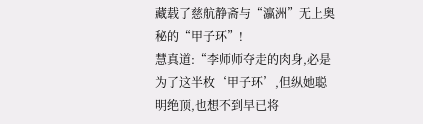藏载了慈航静斋与“瀛洲”无上奥秘的“甲子环”!
慧真道:“李师师夺走的肉身,必是为了这半枚‘甲子环’,但纵她聪明绝顶,也想不到早已将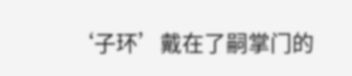‘子环’戴在了嗣掌门的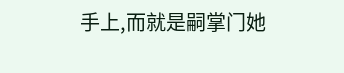手上,而就是嗣掌门她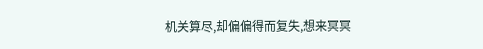机关算尽,却偏偏得而复失,想来冥冥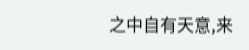之中自有天意,来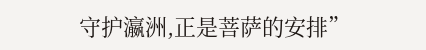守护瀛洲,正是菩萨的安排”